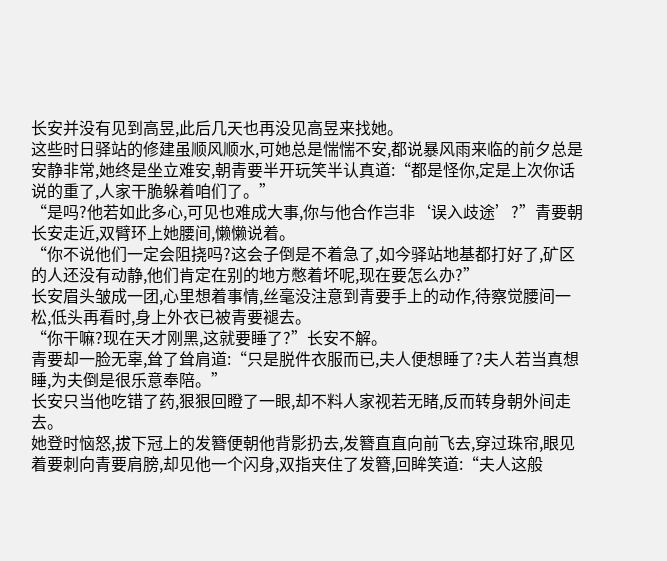长安并没有见到高昱,此后几天也再没见高昱来找她。
这些时日驿站的修建虽顺风顺水,可她总是惴惴不安,都说暴风雨来临的前夕总是安静非常,她终是坐立难安,朝青要半开玩笑半认真道:“都是怪你,定是上次你话说的重了,人家干脆躲着咱们了。”
“是吗?他若如此多心,可见也难成大事,你与他合作岂非‘误入歧途’?”青要朝长安走近,双臂环上她腰间,懒懒说着。
“你不说他们一定会阻挠吗?这会子倒是不着急了,如今驿站地基都打好了,矿区的人还没有动静,他们肯定在别的地方憋着坏呢,现在要怎么办?”
长安眉头皱成一团,心里想着事情,丝毫没注意到青要手上的动作,待察觉腰间一松,低头再看时,身上外衣已被青要褪去。
“你干嘛?现在天才刚黑,这就要睡了?”长安不解。
青要却一脸无辜,耸了耸肩道:“只是脱件衣服而已,夫人便想睡了?夫人若当真想睡,为夫倒是很乐意奉陪。”
长安只当他吃错了药,狠狠回瞪了一眼,却不料人家视若无睹,反而转身朝外间走去。
她登时恼怒,拔下冠上的发簪便朝他背影扔去,发簪直直向前飞去,穿过珠帘,眼见着要刺向青要肩膀,却见他一个闪身,双指夹住了发簪,回眸笑道:“夫人这般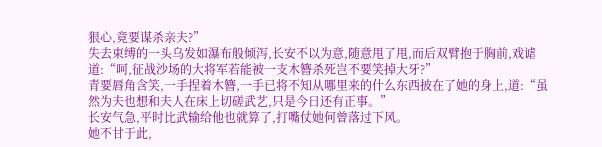狠心,竟要谋杀亲夫?”
失去束缚的一头乌发如瀑布般倾泻,长安不以为意,随意甩了甩,而后双臂抱于胸前,戏谑道:“呵,征战沙场的大将军若能被一支木簪杀死岂不要笑掉大牙?”
青要唇角含笑,一手捏着木簪,一手已将不知从哪里来的什么东西披在了她的身上,道:“虽然为夫也想和夫人在床上切磋武艺,只是今日还有正事。”
长安气急,平时比武输给他也就算了,打嘴仗她何曾落过下风。
她不甘于此,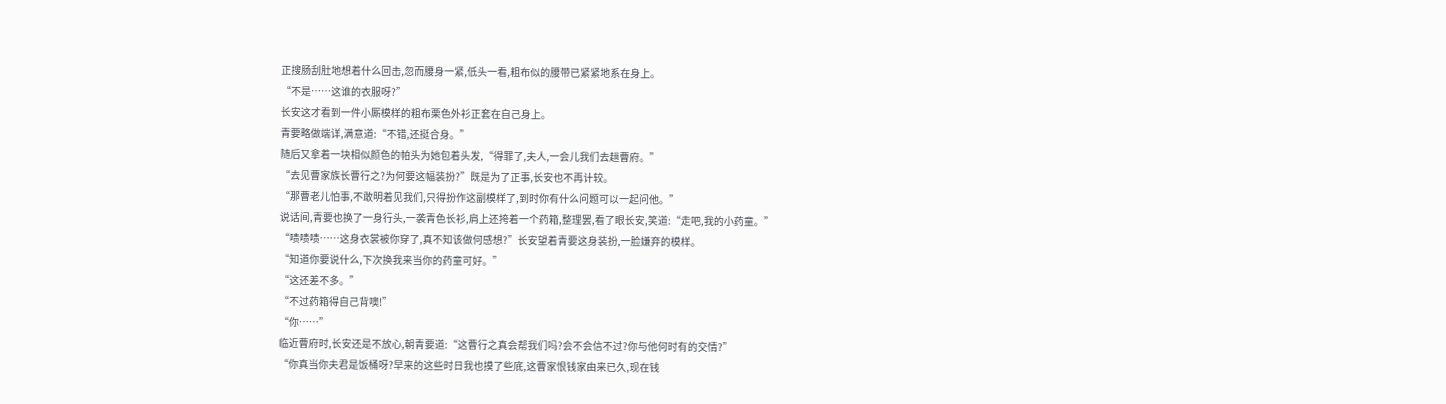正搜肠刮肚地想着什么回击,忽而腰身一紧,低头一看,粗布似的腰带已紧紧地系在身上。
“不是……这谁的衣服呀?”
长安这才看到一件小厮模样的粗布栗色外衫正套在自己身上。
青要略做端详,满意道:“不错,还挺合身。”
随后又拿着一块相似颜色的帕头为她包着头发,“得罪了,夫人,一会儿我们去趟曹府。”
“去见曹家族长曹行之?为何要这幅装扮?”既是为了正事,长安也不再计较。
“那曹老儿怕事,不敢明着见我们,只得扮作这副模样了,到时你有什么问题可以一起问他。”
说话间,青要也换了一身行头,一袭青色长衫,肩上还挎着一个药箱,整理罢,看了眼长安,笑道:“走吧,我的小药童。”
“啧啧啧……这身衣裳被你穿了,真不知该做何感想?”长安望着青要这身装扮,一脸嫌弃的模样。
“知道你要说什么,下次换我来当你的药童可好。”
“这还差不多。”
“不过药箱得自己背噢!”
“你……”
临近曹府时,长安还是不放心,朝青要道:“这曹行之真会帮我们吗?会不会信不过?你与他何时有的交情?”
“你真当你夫君是饭桶呀?早来的这些时日我也摸了些底,这曹家恨钱家由来已久,现在钱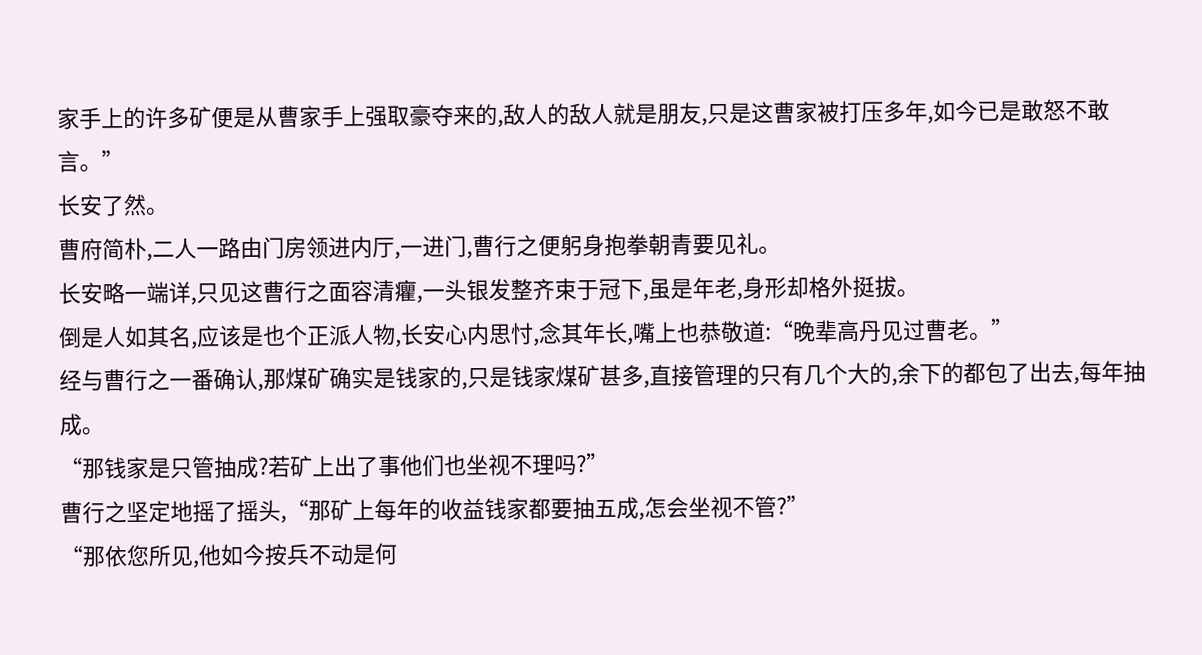家手上的许多矿便是从曹家手上强取豪夺来的,敌人的敌人就是朋友,只是这曹家被打压多年,如今已是敢怒不敢言。”
长安了然。
曹府简朴,二人一路由门房领进内厅,一进门,曹行之便躬身抱拳朝青要见礼。
长安略一端详,只见这曹行之面容清癯,一头银发整齐束于冠下,虽是年老,身形却格外挺拔。
倒是人如其名,应该是也个正派人物,长安心内思忖,念其年长,嘴上也恭敬道:“晚辈高丹见过曹老。”
经与曹行之一番确认,那煤矿确实是钱家的,只是钱家煤矿甚多,直接管理的只有几个大的,余下的都包了出去,每年抽成。
“那钱家是只管抽成?若矿上出了事他们也坐视不理吗?”
曹行之坚定地摇了摇头,“那矿上每年的收益钱家都要抽五成,怎会坐视不管?”
“那依您所见,他如今按兵不动是何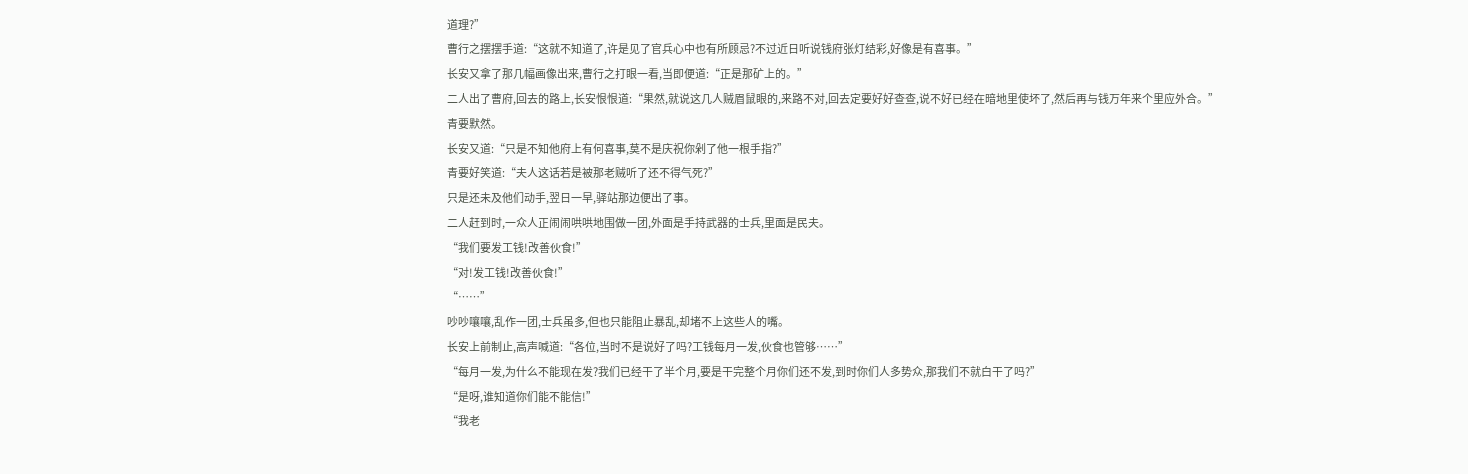道理?”
曹行之摆摆手道:“这就不知道了,许是见了官兵心中也有所顾忌?不过近日听说钱府张灯结彩,好像是有喜事。”
长安又拿了那几幅画像出来,曹行之打眼一看,当即便道:“正是那矿上的。”
二人出了曹府,回去的路上,长安恨恨道:“果然,就说这几人贼眉鼠眼的,来路不对,回去定要好好查查,说不好已经在暗地里使坏了,然后再与钱万年来个里应外合。”
青要默然。
长安又道:“只是不知他府上有何喜事,莫不是庆祝你剁了他一根手指?”
青要好笑道:“夫人这话若是被那老贼听了还不得气死?”
只是还未及他们动手,翌日一早,驿站那边便出了事。
二人赶到时,一众人正闹闹哄哄地围做一团,外面是手持武器的士兵,里面是民夫。
“我们要发工钱!改善伙食!”
“对!发工钱!改善伙食!”
“……”
吵吵嚷嚷,乱作一团,士兵虽多,但也只能阻止暴乱,却堵不上这些人的嘴。
长安上前制止,高声喊道:“各位,当时不是说好了吗?工钱每月一发,伙食也管够……”
“每月一发,为什么不能现在发?我们已经干了半个月,要是干完整个月你们还不发,到时你们人多势众,那我们不就白干了吗?”
“是呀,谁知道你们能不能信!”
“我老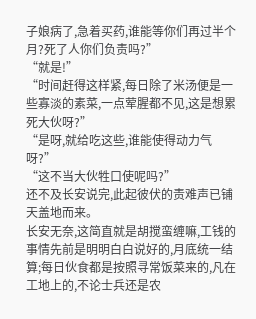子娘病了,急着买药,谁能等你们再过半个月?死了人你们负责吗?”
“就是!”
“时间赶得这样紧,每日除了米汤便是一些寡淡的素菜,一点荤腥都不见,这是想累死大伙呀?”
“是呀,就给吃这些,谁能使得动力气呀?”
“这不当大伙牲口使呢吗?”
还不及长安说完,此起彼伏的责难声已铺天盖地而来。
长安无奈,这简直就是胡搅蛮缠嘛,工钱的事情先前是明明白白说好的,月底统一结算;每日伙食都是按照寻常饭菜来的,凡在工地上的,不论士兵还是农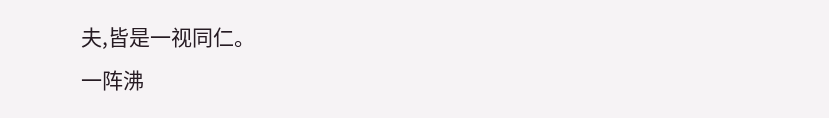夫,皆是一视同仁。
一阵沸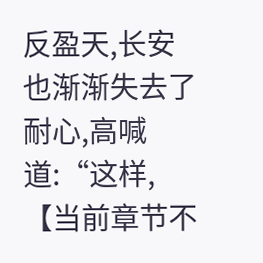反盈天,长安也渐渐失去了耐心,高喊道:“这样,
【当前章节不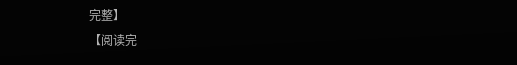完整】
【阅读完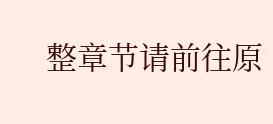整章节请前往原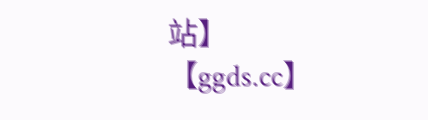站】
【ggds.cc】